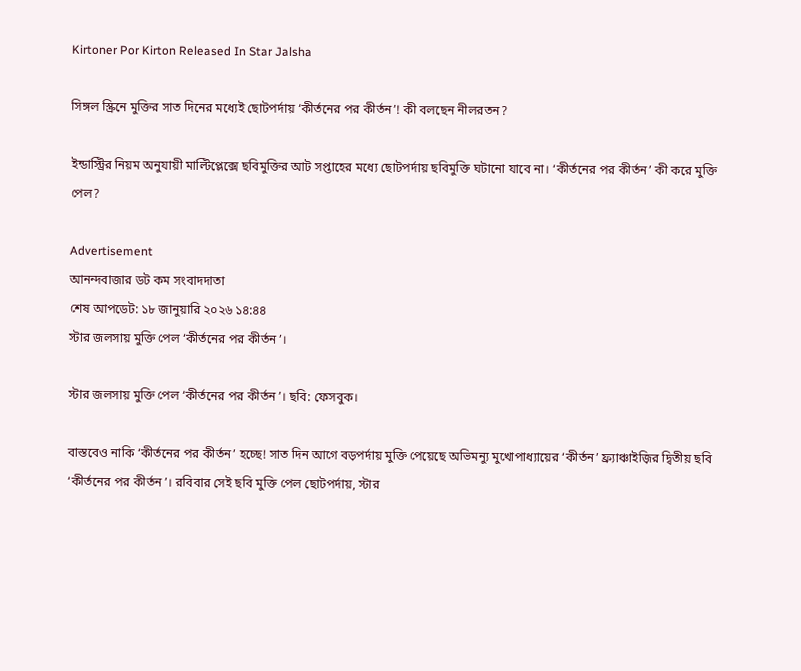Kirtoner Por Kirton Released In Star Jalsha

সিঙ্গল স্ক্রিনে মুক্তির সাত দিনের মধ্যেই ছোটপর্দায় ‘কীর্তনের পর কীর্তন’! কী বলছেন নীলরতন?

ইন্ডাস্ট্রির নিয়ম অনুযায়ী মাল্টিপ্লেক্সে ছবিমুক্তির আট সপ্তাহের মধ্যে ছোটপর্দায় ছবিমুক্তি ঘটানো যাবে না। ‘কীর্তনের পর কীর্তন’ কী করে মুক্তি পেল?

Advertisement
আনন্দবাজার ডট কম সংবাদদাতা
শেষ আপডেট: ১৮ জানুয়ারি ২০২৬ ১৪:৪৪
স্টার জলসায় মুক্তি পেল ‘কীর্তনের পর কীর্তন’।

স্টার জলসায় মুক্তি পেল ‘কীর্তনের পর কীর্তন’। ছবি: ফেসবুক।

বাস্তবেও নাকি ‘কীর্তনের পর কীর্তন’ হচ্ছে! সাত দিন আগে বড়পর্দায় মুক্তি পেয়েছে অভিমন্যু মুখোপাধ্যায়ের ‘কীর্তন’ ফ্র্যাঞ্চাইজ়ির দ্বিতীয় ছবি ‘কীর্তনের পর কীর্তন’। রবিবার সেই ছবি মুক্তি পেল ছোটপর্দায়, স্টার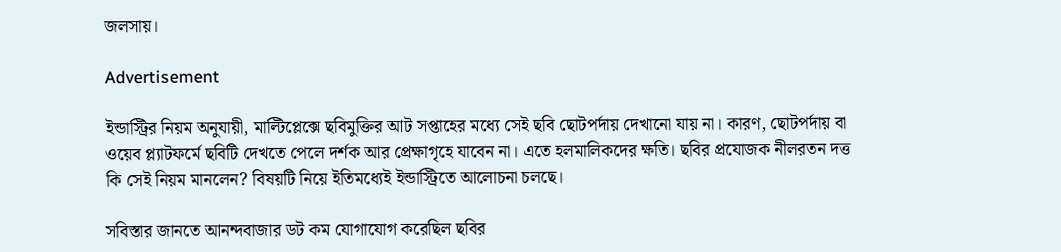জলসায়।

Advertisement

ইন্ডাস্ট্রির নিয়ম অনুযায়ী, মাল্টিপ্লেক্সে ছবিমুক্তির আট সপ্তাহের মধ্যে সেই ছবি ছোটপর্দায় দেখানো যায় না। কারণ, ছোটপর্দায় বা ওয়েব প্ল্যাটফর্মে ছবিটি দেখতে পেলে দর্শক আর প্রেক্ষাগৃহে যাবেন না। এতে হলমালিকদের ক্ষতি। ছবির প্রযোজক নীলরতন দত্ত কি সেই নিয়ম মানলেন? বিষয়টি নিয়ে ইতিমধ্যেই ইন্ডাস্ট্রিতে আলোচনা চলছে।

সবিস্তার জানতে আনন্দবাজার ডট কম যোগাযোগ করেছিল ছবির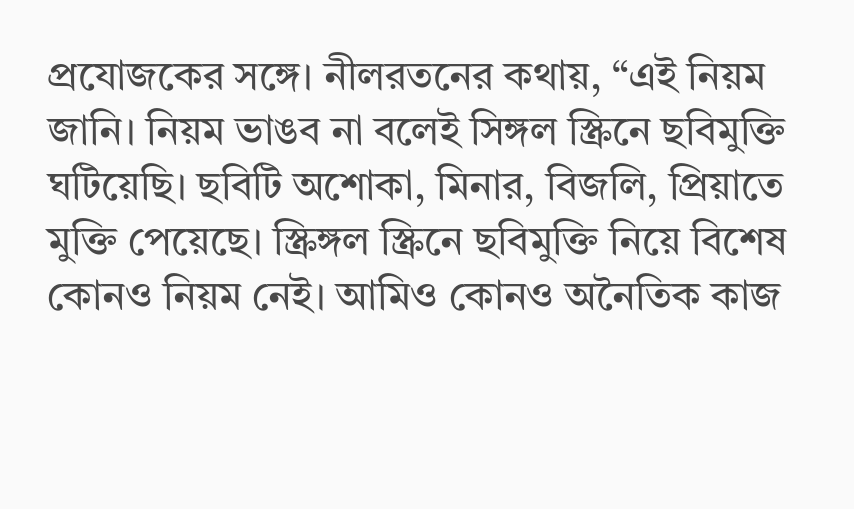প্রযোজকের সঙ্গে। নীলরতনের কথায়, “এই নিয়ম জানি। নিয়ম ভাঙব না বলেই সিঙ্গল স্ক্রিনে ছবিমুক্তি ঘটিয়েছি। ছবিটি অশোকা, মিনার, বিজলি, প্রিয়াতে মুক্তি পেয়েছে। স্ক্রিঙ্গল স্ক্রিনে ছবিমুক্তি নিয়ে বিশেষ কোনও নিয়ম নেই। আমিও কোনও অনৈতিক কাজ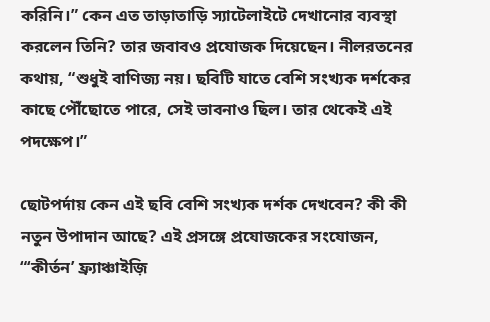করিনি।” কেন এত তাড়াতাড়ি স্যাটেলাইটে দেখানোর ব্যবস্থা করলেন তিনি? তার জবাবও প্রযোজক দিয়েছেন। নীলরতনের কথায়, “শুধুই বাণিজ্য নয়। ছবিটি যাতে বেশি সংখ্যক দর্শকের কাছে পৌঁছোতে পারে, সেই ভাবনাও ছিল। তার থেকেই এই পদক্ষেপ।”

ছোটপর্দায় কেন এই ছবি বেশি সংখ্যক দর্শক দেখবেন? কী কী নতুন উপাদান আছে? এই প্রসঙ্গে প্রযোজকের সংযোজন, “‘কীর্তন’ ফ্র্যাঞ্চাইজ়ি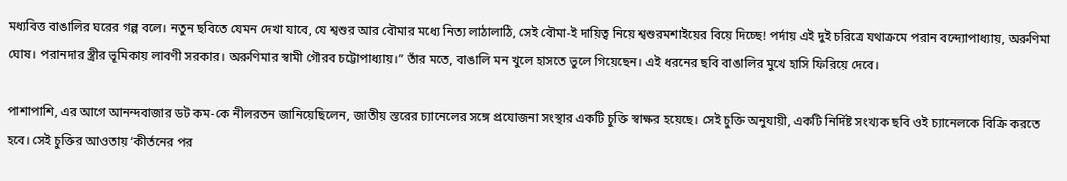মধ্যবিত্ত বাঙালির ঘরের গল্প বলে। নতুন ছবিতে যেমন দেখা যাবে, যে শ্বশুর আর বৌমার মধ্যে নিত্য লাঠালাঠি, সেই বৌমা-ই দায়িত্ব নিয়ে শ্বশুরমশাইয়ের বিয়ে দিচ্ছে! পর্দায় এই দুই চরিত্রে যথাক্রমে পরান বন্দ্যোপাধ্যায়, অরুণিমা ঘোষ। পরানদার স্ত্রীর ভূমিকায় লাবণী সরকার। অরুণিমার স্বামী গৌরব চট্টোপাধ্যায়।” তাঁর মতে, বাঙালি মন খুলে হাসতে ভুলে গিয়েছেন। এই ধরনের ছবি বাঙালির মুখে হাসি ফিরিয়ে দেবে।

পাশাপাশি, এর আগে আনন্দবাজার ডট কম-কে নীলরতন জানিয়েছিলেন, জাতীয় স্তরের চ্যানেলের সঙ্গে প্রযোজনা সংস্থার একটি চুক্তি স্বাক্ষর হয়েছে। সেই চুক্তি অনুযায়ী, একটি নির্দিষ্ট সংখ্যক ছবি ওই চ্যানেলকে বিক্রি করতে হবে। সেই চুক্তির আওতায় ‘কীর্তনের পর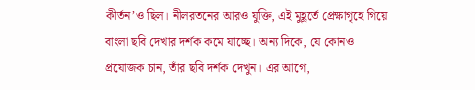কীর্তন’ও ছিল। নীলরতনের আরও যুক্তি, এই মুহূর্তে প্রেক্ষাগৃহে গিয়ে বাংলা ছবি দেখার দর্শক কমে যাচ্ছে। অন্য দিকে, যে কোনও প্রযোজক চান, তাঁর ছবি দর্শক দেখুন। এর আগে,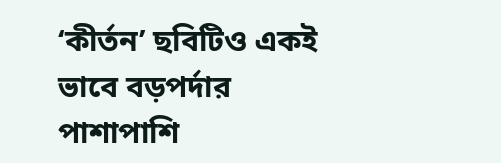‘কীর্তন’ ছবিটিও একই ভাবে বড়পর্দার পাশাপাশি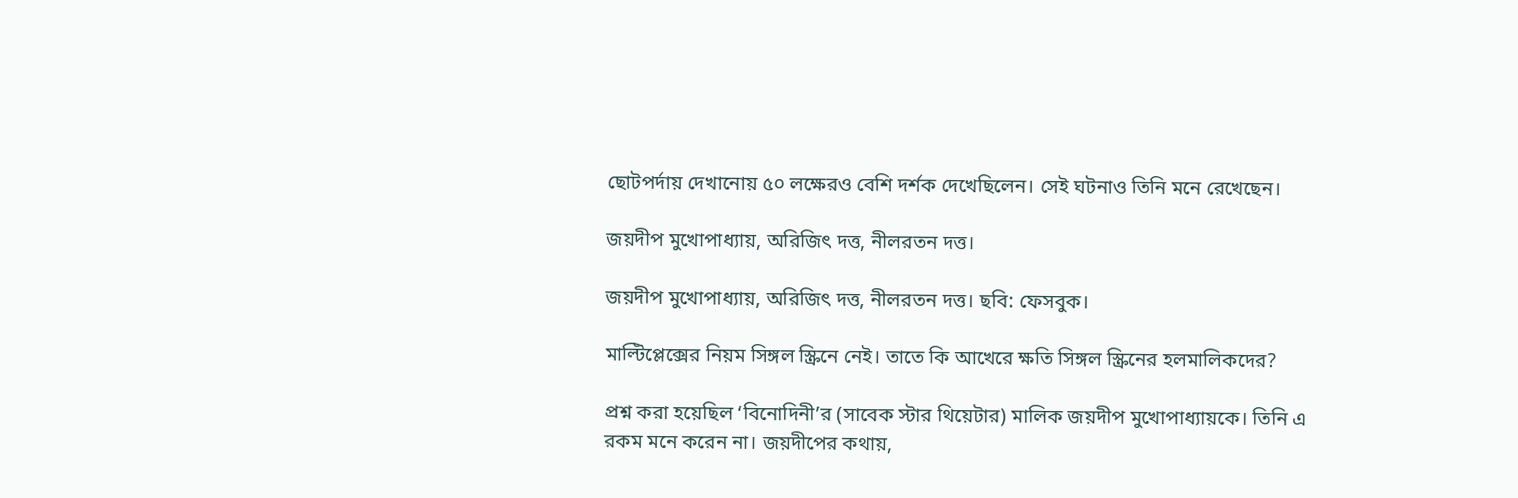ছোটপর্দায় দেখানোয় ৫০ লক্ষেরও বেশি দর্শক দেখেছিলেন। সেই ঘটনাও তিনি মনে রেখেছেন।

জয়দীপ মুখোপাধ্যায়, অরিজিৎ দত্ত, নীলরতন দত্ত।

জয়দীপ মুখোপাধ্যায়, অরিজিৎ দত্ত, নীলরতন দত্ত। ছবি: ফেসবুক।

মাল্টিপ্লেক্সের নিয়ম সিঙ্গল স্ক্রিনে নেই। তাতে কি আখেরে ক্ষতি সিঙ্গল স্ক্রিনের হলমালিকদের?

প্রশ্ন করা হয়েছিল ‘বিনোদিনী’র (সাবেক স্টার থিয়েটার) মালিক জয়দীপ মুখোপাধ্যায়কে। তিনি এ রকম মনে করেন না। জয়দীপের কথায়,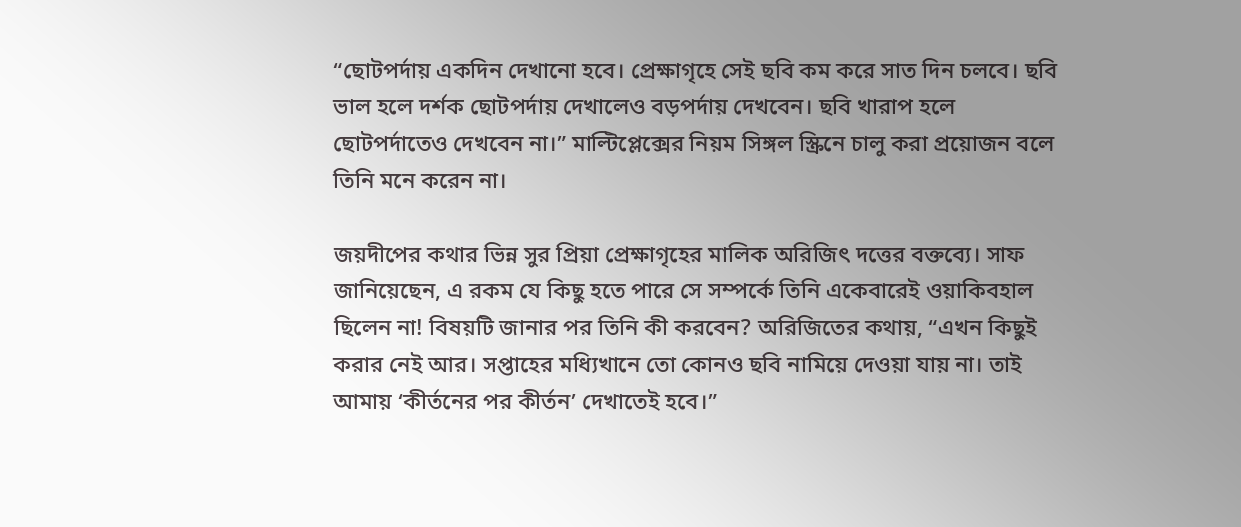“ছোটপর্দায় একদিন দেখানো হবে। প্রেক্ষাগৃহে সেই ছবি কম করে সাত দিন চলবে। ছবি ভাল হলে দর্শক ছোটপর্দায় দেখালেও বড়পর্দায় দেখবেন। ছবি খারাপ হলে ছোটপর্দাতেও দেখবেন না।” মাল্টিপ্লেক্সের নিয়ম সিঙ্গল স্ক্রিনে চালু করা প্রয়োজন বলে তিনি মনে করেন না।

জয়দীপের কথার ভিন্ন সুর প্রিয়া প্রেক্ষাগৃহের মালিক অরিজিৎ দত্তের বক্তব্যে। সাফ জানিয়েছেন, এ রকম যে কিছু হতে পারে সে সম্পর্কে তিনি একেবারেই ওয়াকিবহাল ছিলেন না! বিষয়টি জানার পর তিনি কী করবেন? অরিজিতের কথায়, “এখন কিছুই করার নেই আর। সপ্তাহের মধ্যিখানে তো কোনও ছবি নামিয়ে দেওয়া যায় না। তাই আমায় ‘কীর্তনের পর কীর্তন’ দেখাতেই হবে।”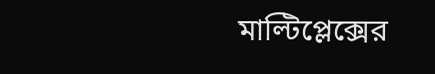মাল্টিপ্লেক্সের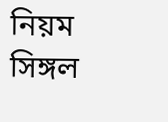নিয়ম সিঙ্গল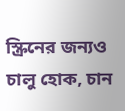স্ক্রিনের জন্যও চালু হোক, চান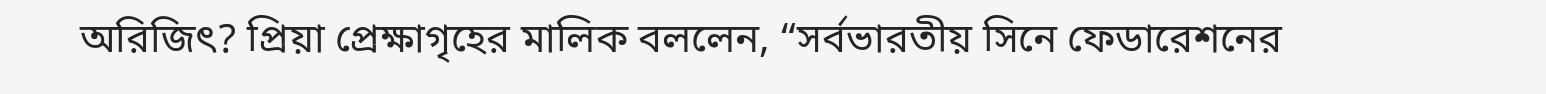অরিজিৎ? প্রিয়া প্রেক্ষাগৃহের মালিক বললেন, “সর্বভারতীয় সিনে ফেডারেশনের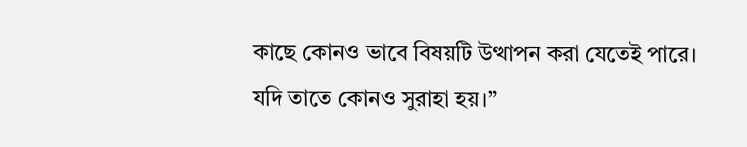কাছে কোনও ভাবে বিষয়টি উত্থাপন করা যেতেই পারে। যদি তাতে কোনও সুরাহা হয়।”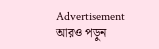Advertisement
আরও পড়ুন